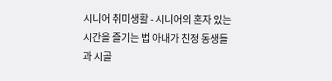시니어 취미생활 - 시니어의 혼자 있는 시간을 즐기는 법 아내가 친정 동생들과 시골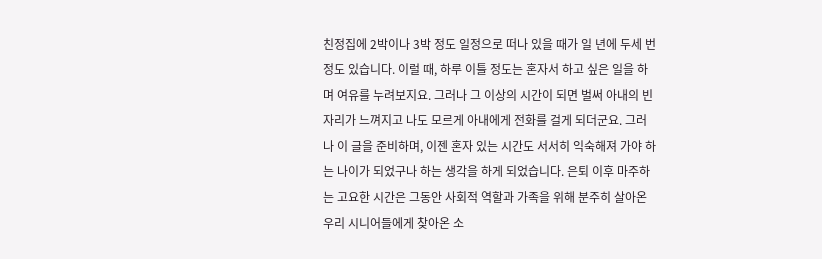친정집에 2박이나 3박 정도 일정으로 떠나 있을 때가 일 년에 두세 번 정도 있습니다. 이럴 때, 하루 이틀 정도는 혼자서 하고 싶은 일을 하며 여유를 누려보지요. 그러나 그 이상의 시간이 되면 벌써 아내의 빈자리가 느껴지고 나도 모르게 아내에게 전화를 걸게 되더군요. 그러나 이 글을 준비하며, 이젠 혼자 있는 시간도 서서히 익숙해져 가야 하는 나이가 되었구나 하는 생각을 하게 되었습니다. 은퇴 이후 마주하는 고요한 시간은 그동안 사회적 역할과 가족을 위해 분주히 살아온 우리 시니어들에게 찾아온 소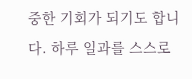중한 기회가 되기도 합니다. 하루 일과를 스스로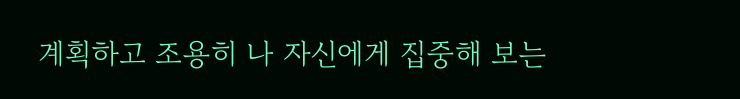계획하고 조용히 나 자신에게 집중해 보는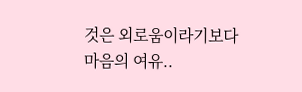것은 외로움이라기보다 마음의 여유..